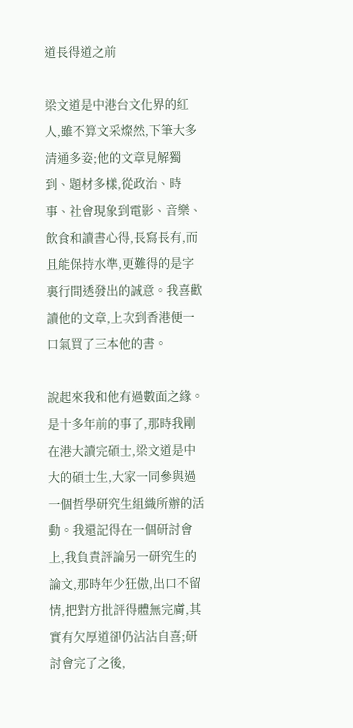道長得道之前

梁文道是中港台文化界的紅人,雖不算文采燦然,下筆大多清通多姿;他的文章見解獨到、題材多樣,從政治、時事、社會現象到電影、音樂、飲食和讀書心得,長寫長有,而且能保持水準,更難得的是字裏行間透發出的誠意。我喜歡讀他的文章,上次到香港便一口氣買了三本他的書。

說起來我和他有過數面之緣。是十多年前的事了,那時我剛在港大讀完碩士,梁文道是中大的碩士生,大家一同參與過一個哲學研究生組織所辦的活動。我還記得在一個研討會上,我負責評論另一研究生的論文,那時年少狂傲,出口不留情,把對方批評得體無完膚,其實有欠厚道卻仍沾沾自喜;研討會完了之後,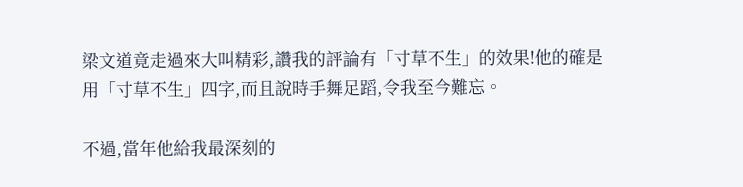梁文道竟走過來大叫精彩,讚我的評論有「寸草不生」的效果!他的確是用「寸草不生」四字,而且說時手舞足蹈,令我至今難忘。

不過,當年他給我最深刻的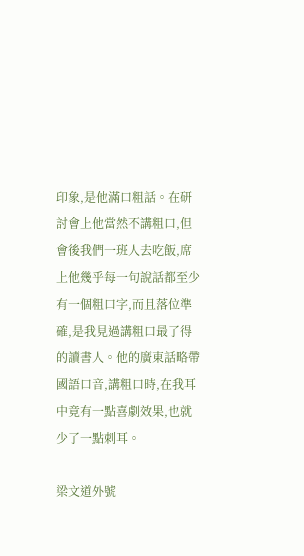印象,是他滿口粗話。在研討會上他當然不講粗口,但會後我們一班人去吃飯,席上他幾乎每一句說話都至少有一個粗口字,而且落位準確,是我見過講粗口最了得的讀書人。他的廣東話略帶國語口音,講粗口時,在我耳中竟有一點喜劇效果,也就少了一點刺耳。

梁文道外號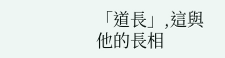「道長」,這與他的長相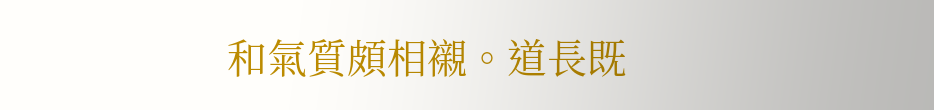和氣質頗相襯。道長既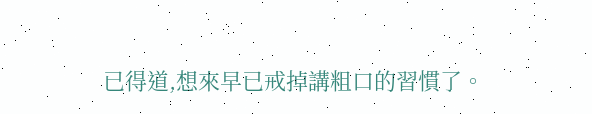已得道,想來早已戒掉講粗口的習慣了。